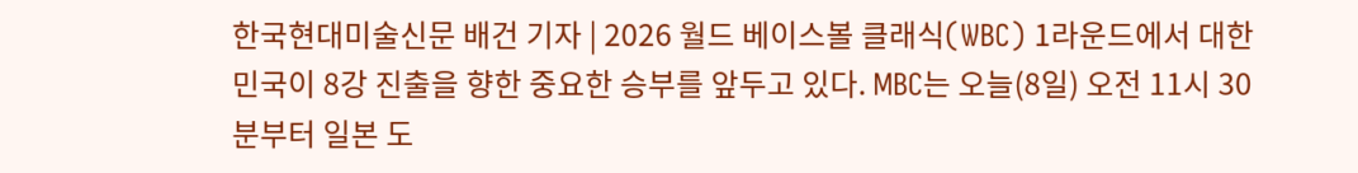한국현대미술신문 배건 기자 | 2026 월드 베이스볼 클래식(WBC) 1라운드에서 대한민국이 8강 진출을 향한 중요한 승부를 앞두고 있다. MBC는 오늘(8일) 오전 11시 30분부터 일본 도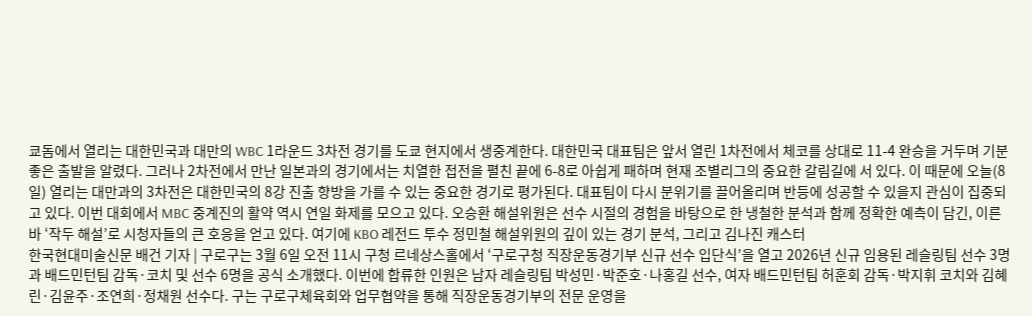쿄돔에서 열리는 대한민국과 대만의 WBC 1라운드 3차전 경기를 도쿄 현지에서 생중계한다. 대한민국 대표팀은 앞서 열린 1차전에서 체코를 상대로 11-4 완승을 거두며 기분 좋은 출발을 알렸다. 그러나 2차전에서 만난 일본과의 경기에서는 치열한 접전을 펼친 끝에 6-8로 아쉽게 패하며 현재 조별리그의 중요한 갈림길에 서 있다. 이 때문에 오늘(8일) 열리는 대만과의 3차전은 대한민국의 8강 진출 향방을 가를 수 있는 중요한 경기로 평가된다. 대표팀이 다시 분위기를 끌어올리며 반등에 성공할 수 있을지 관심이 집중되고 있다. 이번 대회에서 MBC 중계진의 활약 역시 연일 화제를 모으고 있다. 오승환 해설위원은 선수 시절의 경험을 바탕으로 한 냉철한 분석과 함께 정확한 예측이 담긴, 이른바 ‘작두 해설’로 시청자들의 큰 호응을 얻고 있다. 여기에 KBO 레전드 투수 정민철 해설위원의 깊이 있는 경기 분석, 그리고 김나진 캐스터
한국현대미술신문 배건 기자 | 구로구는 3월 6일 오전 11시 구청 르네상스홀에서 ‘구로구청 직장운동경기부 신규 선수 입단식’을 열고 2026년 신규 임용된 레슬링팀 선수 3명과 배드민턴팀 감독·코치 및 선수 6명을 공식 소개했다. 이번에 합류한 인원은 남자 레슬링팀 박성민·박준호·나홍길 선수, 여자 배드민턴팀 허훈회 감독·박지휘 코치와 김혜린·김윤주·조연희·정채원 선수다. 구는 구로구체육회와 업무협약을 통해 직장운동경기부의 전문 운영을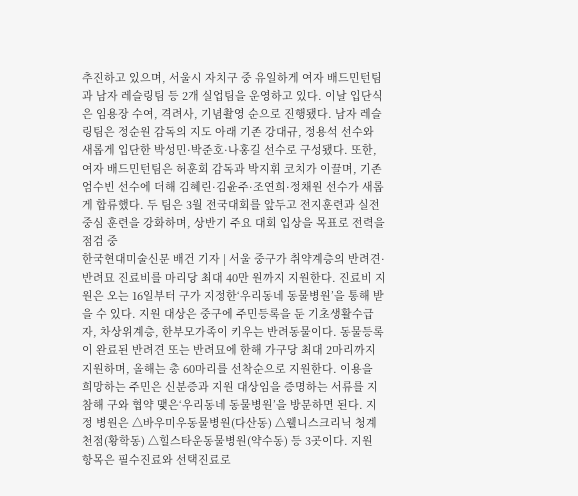추진하고 있으며, 서울시 자치구 중 유일하게 여자 배드민턴팀과 남자 레슬링팀 등 2개 실업팀을 운영하고 있다. 이날 입단식은 임용장 수여, 격려사, 기념촬영 순으로 진행됐다. 남자 레슬링팀은 정순원 감독의 지도 아래 기존 강대규, 정용석 선수와 새롭게 입단한 박성민·박준호·나홍길 선수로 구성됐다. 또한, 여자 배드민턴팀은 허훈회 감독과 박지휘 코치가 이끌며, 기존 엄수빈 선수에 더해 김혜린·김윤주·조연희·정채원 선수가 새롭게 합류했다. 두 팀은 3월 전국대회를 앞두고 전지훈련과 실전 중심 훈련을 강화하며, 상반기 주요 대회 입상을 목표로 전력을 점검 중
한국현대미술신문 배건 기자 | 서울 중구가 취약계층의 반려견·반려묘 진료비를 마리당 최대 40만 원까지 지원한다. 진료비 지원은 오는 16일부터 구가 지정한‘우리동네 동물병원’을 통해 받을 수 있다. 지원 대상은 중구에 주민등록을 둔 기초생활수급자, 차상위계층, 한부모가족이 키우는 반려동물이다. 동물등록이 완료된 반려견 또는 반려묘에 한해 가구당 최대 2마리까지 지원하며, 올해는 총 60마리를 선착순으로 지원한다. 이용을 희망하는 주민은 신분증과 지원 대상임을 증명하는 서류를 지참해 구와 협약 맺은‘우리동네 동물병원’을 방문하면 된다. 지정 병원은 △바우미우동물병원(다산동) △웰니스크리닉 청계천점(황학동) △힐스타운동물병원(약수동) 등 3곳이다. 지원 항목은 필수진료와 선택진료로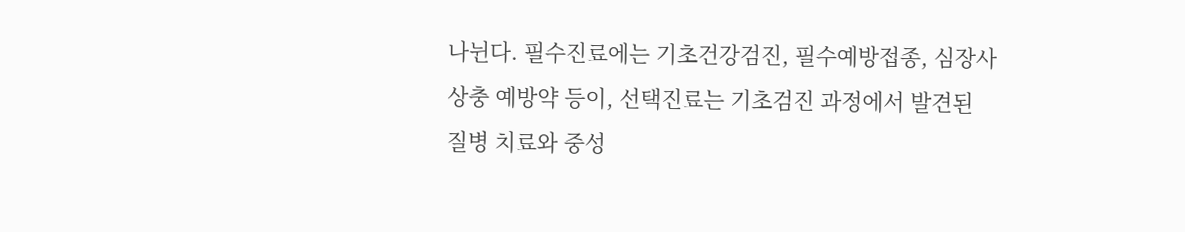나뉜다. 필수진료에는 기초건강검진, 필수예방접종, 심장사상충 예방약 등이, 선택진료는 기초검진 과정에서 발견된 질병 치료와 중성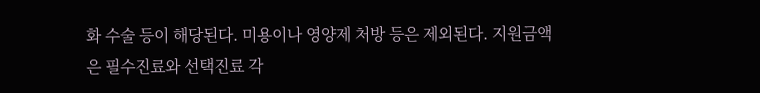화 수술 등이 해당된다. 미용이나 영양제 처방 등은 제외된다. 지원금액은 필수진료와 선택진료 각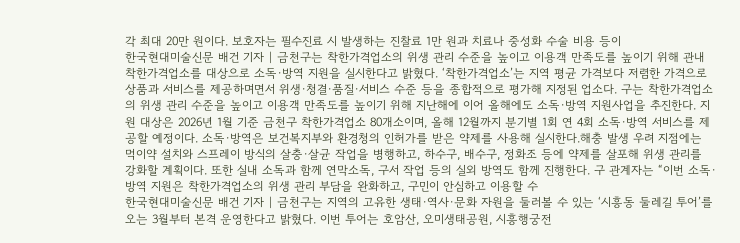각 최대 20만 원이다. 보호자는 필수진료 시 발생하는 진찰료 1만 원과 치료나 중성화 수술 비용 등이
한국현대미술신문 배건 기자 | 금천구는 착한가격업소의 위생 관리 수준을 높이고 이용객 만족도를 높이기 위해 관내 착한가격업소를 대상으로 소독·방역 지원을 실시한다고 밝혔다. ‘착한가격업소’는 지역 평균 가격보다 저렴한 가격으로 상품과 서비스를 제공하며면서 위생·청결·품질·서비스 수준 등을 종합적으로 평가해 지정된 업소다. 구는 착한가격업소의 위생 관리 수준을 높이고 이용객 만족도를 높이기 위해 지난해에 이어 올해에도 소독·방역 지원사업을 추진한다. 지원 대상은 2026년 1월 기준 금천구 착한가격업소 80개소이며, 올해 12월까지 분기별 1회 연 4회 소독·방역 서비스를 제공할 예정이다. 소독·방역은 보건복지부와 환경청의 인허가를 받은 약제를 사용해 실시한다.해충 발생 우려 지점에는 먹이약 설치와 스프레이 방식의 살충·살균 작업을 병행하고, 하수구, 배수구, 정화조 등에 약제를 살포해 위생 관리를 강화할 계획이다. 또한 실내 소독과 함께 연막소독, 구서 작업 등의 실외 방역도 함께 진행한다. 구 관계자는 “이번 소독·방역 지원은 착한가격업소의 위생 관리 부담을 완화하고, 구민이 안심하고 이용할 수
한국현대미술신문 배건 기자 | 금천구는 지역의 고유한 생태·역사·문화 자원을 둘러볼 수 있는 ‘시흥동 둘레길 투어’를 오는 3월부터 본격 운영한다고 밝혔다. 이번 투어는 호암산, 오미생태공원, 시흥행궁전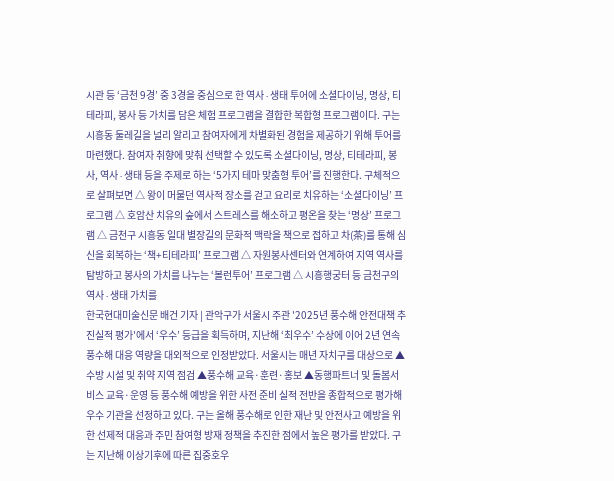시관 등 ‘금천 9경’ 중 3경을 중심으로 한 역사∙생태 투어에 소셜다이닝, 명상, 티테라피, 봉사 등 가치를 담은 체험 프로그램을 결합한 복합형 프로그램이다. 구는 시흥동 둘레길을 널리 알리고 참여자에게 차별화된 경험을 제공하기 위해 투어를 마련했다. 참여자 취향에 맞춰 선택할 수 있도록 소셜다이닝, 명상, 티테라피, 봉사, 역사∙생태 등을 주제로 하는 ‘5가지 테마 맞춤형 투어’를 진행한다. 구체적으로 살펴보면 △ 왕이 머물던 역사적 장소를 걷고 요리로 치유하는 ‘소셜다이닝’ 프로그램 △ 호암산 치유의 숲에서 스트레스를 해소하고 평온을 찾는 ‘명상’ 프로그램 △ 금천구 시흥동 일대 별장길의 문화적 맥락을 책으로 접하고 차(茶)를 통해 심신을 회복하는 ‘책+티테라피’ 프로그램 △ 자원봉사센터와 연계하여 지역 역사를 탐방하고 봉사의 가치를 나누는 ‘볼런투어’ 프로그램 △ 시흥행궁터 등 금천구의 역사∙생태 가치를
한국현대미술신문 배건 기자 | 관악구가 서울시 주관 '2025년 풍수해 안전대책 추진실적 평가'에서 ‘우수’ 등급을 획득하며, 지난해 ‘최우수’ 수상에 이어 2년 연속 풍수해 대응 역량을 대외적으로 인정받았다. 서울시는 매년 자치구를 대상으로 ▲수방 시설 및 취약 지역 점검 ▲풍수해 교육·훈련·홍보 ▲동행파트너 및 돌봄서비스 교육·운영 등 풍수해 예방을 위한 사전 준비 실적 전반을 종합적으로 평가해 우수 기관을 선정하고 있다. 구는 올해 풍수해로 인한 재난 및 안전사고 예방을 위한 선제적 대응과 주민 참여형 방재 정책을 추진한 점에서 높은 평가를 받았다. 구는 지난해 이상기후에 따른 집중호우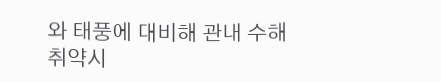와 태풍에 대비해 관내 수해 취약시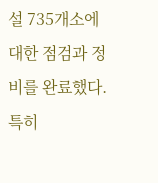설 735개소에 대한 점검과 정비를 완료했다. 특히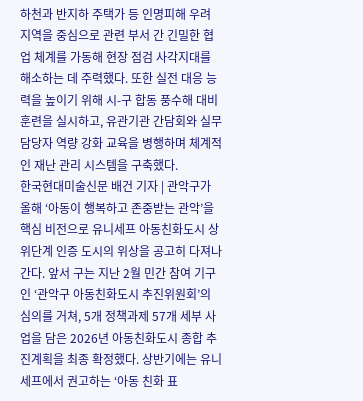하천과 반지하 주택가 등 인명피해 우려 지역을 중심으로 관련 부서 간 긴밀한 협업 체계를 가동해 현장 점검 사각지대를 해소하는 데 주력했다. 또한 실전 대응 능력을 높이기 위해 시-구 합동 풍수해 대비 훈련을 실시하고, 유관기관 간담회와 실무 담당자 역량 강화 교육을 병행하며 체계적인 재난 관리 시스템을 구축했다.
한국현대미술신문 배건 기자 | 관악구가 올해 ‘아동이 행복하고 존중받는 관악’을 핵심 비전으로 유니세프 아동친화도시 상위단계 인증 도시의 위상을 공고히 다져나간다. 앞서 구는 지난 2월 민간 참여 기구인 ‘관악구 아동친화도시 추진위원회’의 심의를 거쳐, 5개 정책과제 57개 세부 사업을 담은 2026년 아동친화도시 종합 추진계획을 최종 확정했다. 상반기에는 유니세프에서 권고하는 ‘아동 친화 표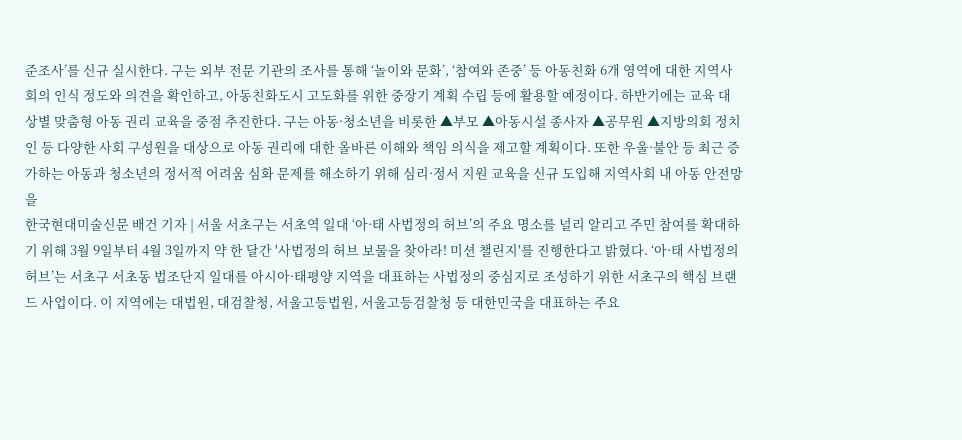준조사’를 신규 실시한다. 구는 외부 전문 기관의 조사를 통해 ‘놀이와 문화’, ‘참여와 존중’ 등 아동친화 6개 영역에 대한 지역사회의 인식 정도와 의견을 확인하고, 아동친화도시 고도화를 위한 중장기 계획 수립 등에 활용할 예정이다. 하반기에는 교육 대상별 맞춤형 아동 권리 교육을 중점 추진한다. 구는 아동·청소년을 비롯한 ▲부모 ▲아동시설 종사자 ▲공무원 ▲지방의회 정치인 등 다양한 사회 구성원을 대상으로 아동 권리에 대한 올바른 이해와 책임 의식을 제고할 계획이다. 또한 우울·불안 등 최근 증가하는 아동과 청소년의 정서적 어려움 심화 문제를 해소하기 위해 심리·정서 지원 교육을 신규 도입해 지역사회 내 아동 안전망을
한국현대미술신문 배건 기자 | 서울 서초구는 서초역 일대 ‘아·태 사법정의 허브’의 주요 명소를 널리 알리고 주민 참여를 확대하기 위해 3월 9일부터 4월 3일까지 약 한 달간 '사법정의 허브 보물을 찾아라! 미션 챌린지'를 진행한다고 밝혔다. ‘아·태 사법정의 허브’는 서초구 서초동 법조단지 일대를 아시아·태평양 지역을 대표하는 사법정의 중심지로 조성하기 위한 서초구의 핵심 브랜드 사업이다. 이 지역에는 대법원, 대검찰청, 서울고등법원, 서울고등검찰청 등 대한민국을 대표하는 주요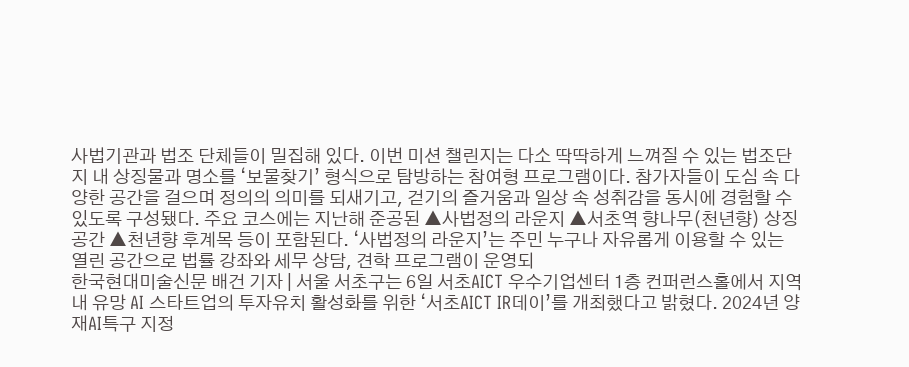사법기관과 법조 단체들이 밀집해 있다. 이번 미션 챌린지는 다소 딱딱하게 느껴질 수 있는 법조단지 내 상징물과 명소를 ‘보물찾기’ 형식으로 탐방하는 참여형 프로그램이다. 참가자들이 도심 속 다양한 공간을 걸으며 정의의 의미를 되새기고, 걷기의 즐거움과 일상 속 성취감을 동시에 경험할 수 있도록 구성됐다. 주요 코스에는 지난해 준공된 ▲사법정의 라운지 ▲서초역 향나무(천년향) 상징공간 ▲천년향 후계목 등이 포함된다. ‘사법정의 라운지’는 주민 누구나 자유롭게 이용할 수 있는 열린 공간으로 법률 강좌와 세무 상담, 견학 프로그램이 운영되
한국현대미술신문 배건 기자 | 서울 서초구는 6일 서초AICT 우수기업센터 1층 컨퍼런스홀에서 지역 내 유망 AI 스타트업의 투자유치 활성화를 위한 ‘서초AICT IR데이’를 개최했다고 밝혔다. 2024년 양재AI특구 지정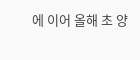에 이어 올해 초 양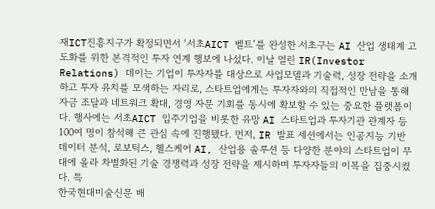재ICT진흥지구가 확정되면서 ‘서초AICT 벨트’를 완성한 서초구는 AI 산업 생태계 고도화를 위한 본격적인 투자 연계 행보에 나섰다. 이날 열린 IR(Investor Relations) 데이는 기업이 투자자를 대상으로 사업모델과 기술력, 성장 전략을 소개하고 투자 유치를 모색하는 자리로, 스타트업에게는 투자자와의 직접적인 만남을 통해 자금 조달과 네트워크 확대, 경영 자문 기회를 동시에 확보할 수 있는 중요한 플랫폼이다. 행사에는 서초AICT 입주기업을 비롯한 유망 AI 스타트업과 투자기관 관계자 등 100여 명이 참석해 큰 관심 속에 진행됐다. 먼저, IR 발표 세션에서는 인공지능 기반 데이터 분석, 로보틱스, 헬스케어 AI, 산업용 솔루션 등 다양한 분야의 스타트업이 무대에 올라 차별화된 기술 경쟁력과 성장 전략을 제시하며 투자자들의 이목을 집중시켰다. 특
한국현대미술신문 배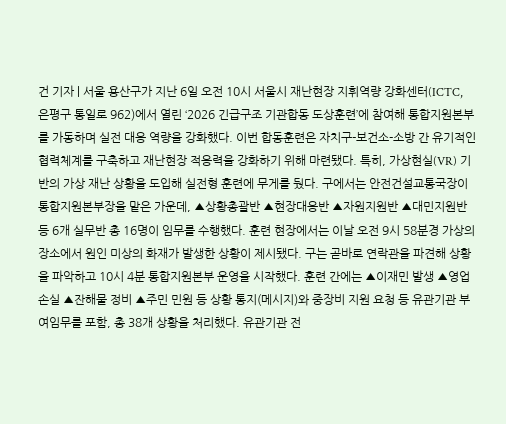건 기자 | 서울 용산구가 지난 6일 오전 10시 서울시 재난현장 지휘역량 강화센터(ICTC, 은평구 통일로 962)에서 열린 ‘2026 긴급구조 기관합동 도상훈련’에 참여해 통합지원본부를 가동하며 실전 대응 역량을 강화했다. 이번 합동훈련은 자치구-보건소-소방 간 유기적인 협력체계를 구축하고 재난현장 적응력을 강화하기 위해 마련됐다. 특히, 가상현실(VR) 기반의 가상 재난 상황을 도입해 실전형 훈련에 무게를 뒀다. 구에서는 안전건설교통국장이 통합지원본부장을 맡은 가운데, ▲상황총괄반 ▲현장대응반 ▲자원지원반 ▲대민지원반 등 6개 실무반 총 16명이 임무를 수행했다. 훈련 현장에서는 이날 오전 9시 58분경 가상의 장소에서 원인 미상의 화재가 발생한 상황이 제시됐다. 구는 곧바로 연락관을 파견해 상황을 파악하고 10시 4분 통합지원본부 운영을 시작했다. 훈련 간에는 ▲이재민 발생 ▲영업 손실 ▲잔해물 정비 ▲주민 민원 등 상황 통지(메시지)와 중장비 지원 요청 등 유관기관 부여임무를 포함, 총 38개 상황을 처리했다. 유관기관 전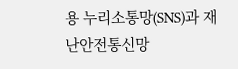용 누리소통망(SNS)과 재난안전통신망